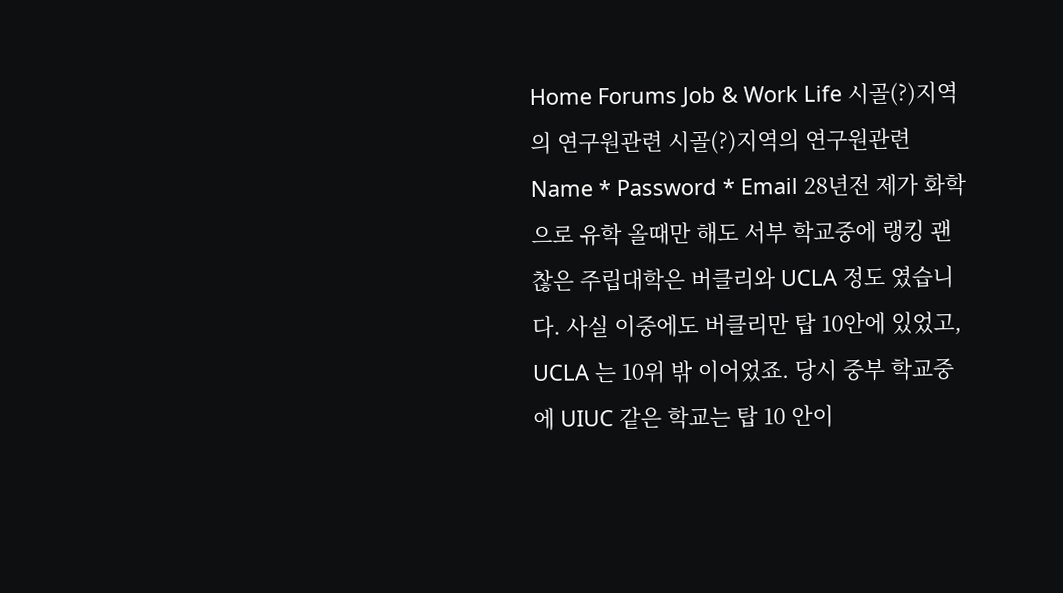Home Forums Job & Work Life 시골(?)지역의 연구원관련 시골(?)지역의 연구원관련 Name * Password * Email 28년전 제가 화학으로 유학 올때만 해도 서부 학교중에 랭킹 괜찮은 주립대학은 버클리와 UCLA 정도 였습니다. 사실 이중에도 버클리만 탑 10안에 있었고, UCLA 는 10위 밖 이어었죠. 당시 중부 학교중에 UIUC 같은 학교는 탑 10 안이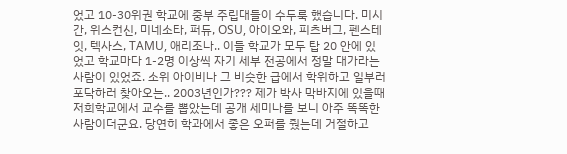었고 10-30위권 학교에 중부 주립대들이 수두룩 했습니다. 미시간, 위스컨신, 미네소타, 퍼듀, OSU, 아이오와, 피츠버그, 펜스테잇, 텍사스, TAMU, 애리조나.. 이들 학교가 모두 탑 20 안에 있었고 학교마다 1-2명 이상씩 자기 세부 전공에서 정말 대가라는 사람이 있었죠. 소위 아이비나 그 비슷한 급에서 학위하고 일부러 포닥하러 찾아오는.. 2003년인가??? 제가 박사 막바지에 있을때 저희학교에서 교수를 뽑았는데 공개 세미나를 보니 아주 똑똑한 사람이더군요. 당연히 학과에서 좋은 오퍼를 줬는데 거절하고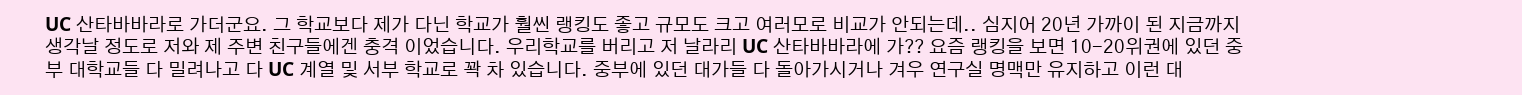UC 산타바바라로 가더군요. 그 학교보다 제가 다닌 학교가 훨씬 랭킹도 좋고 규모도 크고 여러모로 비교가 안되는데.. 심지어 20년 가까이 된 지금까지 생각날 정도로 저와 제 주변 친구들에겐 충격 이었습니다. 우리학교를 버리고 저 날라리 UC 산타바바라에 가?? 요즘 랭킹을 보면 10-20위권에 있던 중부 대학교들 다 밀려나고 다 UC 계열 및 서부 학교로 꽉 차 있습니다. 중부에 있던 대가들 다 돌아가시거나 겨우 연구실 명맥만 유지하고 이런 대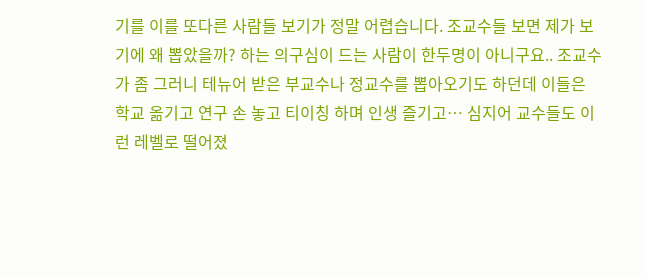기를 이를 또다른 사람들 보기가 정말 어렵습니다. 조교수들 보면 제가 보기에 왜 뽑았을까? 하는 의구심이 드는 사람이 한두명이 아니구요.. 조교수가 좀 그러니 테뉴어 받은 부교수나 정교수를 뽑아오기도 하던데 이들은 학교 옮기고 연구 손 놓고 티이칭 하며 인생 즐기고… 심지어 교수들도 이런 레벨로 떨어졌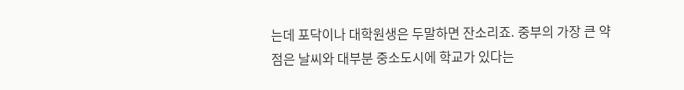는데 포닥이나 대학원생은 두말하면 잔소리죠. 중부의 가장 큰 약점은 날씨와 대부분 중소도시에 학교가 있다는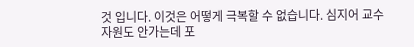것 입니다. 이것은 어떻게 극복할 수 없습니다. 심지어 교수자원도 안가는데 포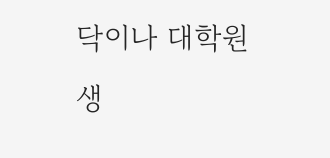닥이나 대학원생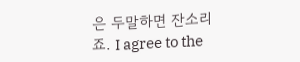은 두말하면 잔소리죠. I agree to the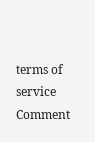terms of service Comment